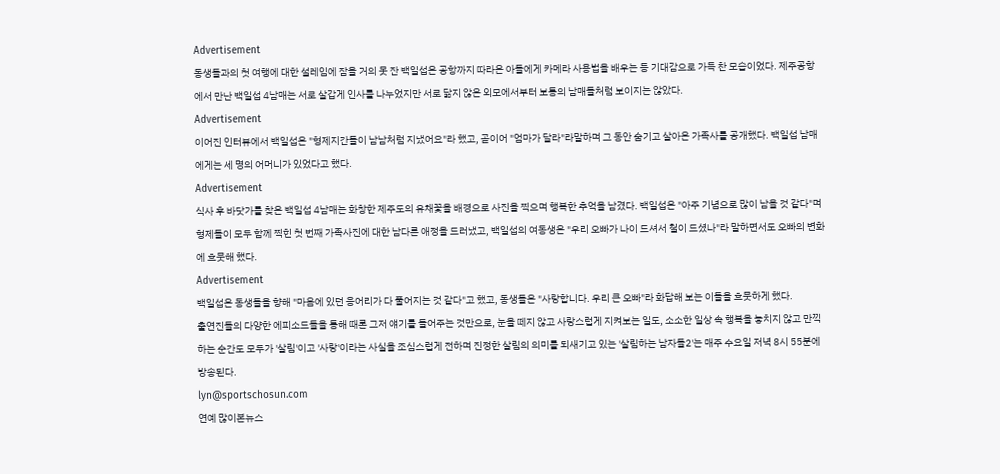Advertisement
동생들과의 첫 여행에 대한 설레임에 잠을 거의 못 잔 백일섭은 공항까지 따라온 아들에게 카메라 사용법을 배우는 등 기대감으로 가득 찬 모습이었다. 제주공항에서 만난 백일섭 4남매는 서로 살갑게 인사를 나누었지만 서로 닮지 않은 외모에서부터 보통의 남매들처럼 보이지는 않았다.
Advertisement
이어진 인터뷰에서 백일섭은 "형제지간들이 남남처럼 지냈어요"라 했고, 곧이어 "엄마가 달라"라말하며 그 동안 숨기고 살아온 가족사를 공개했다. 백일섭 남매에게는 세 명의 어머니가 있었다고 했다.
Advertisement
식사 후 바닷가를 찾은 백일섭 4남매는 화창한 제주도의 유채꽃을 배경으로 사진을 찍으며 행복한 추억을 남겼다. 백일섭은 "아주 기념으로 많이 남을 것 같다"며 형제들이 모두 함께 찍힌 첫 번째 가족사진에 대한 남다른 애정을 드러냈고, 백일섭의 여동생은 "우리 오빠가 나이 드셔서 철이 드셨나"라 말하면서도 오빠의 변화에 흐뭇해 했다.
Advertisement
백일섭은 동생들을 향해 "마음에 있던 응어리가 다 풀어지는 것 같다"고 했고, 동생들은 "사랑합니다. 우리 큰 오빠"라 화답해 보는 이들을 흐뭇하게 했다.
출연진들의 다양한 에피소드들을 통해 때론 그저 얘기를 들어주는 것만으로, 눈을 떼지 않고 사랑스럽게 지켜보는 일도, 소소한 일상 속 행복을 놓치지 않고 만끽하는 순간도 모두가 '살림'이고 '사랑'이라는 사실을 조심스럽게 전하며 진정한 살림의 의미를 되새기고 있는 '살림하는 남자들2'는 매주 수요일 저녁 8시 55분에 방송된다.
lyn@sportschosun.com
연예 많이본뉴스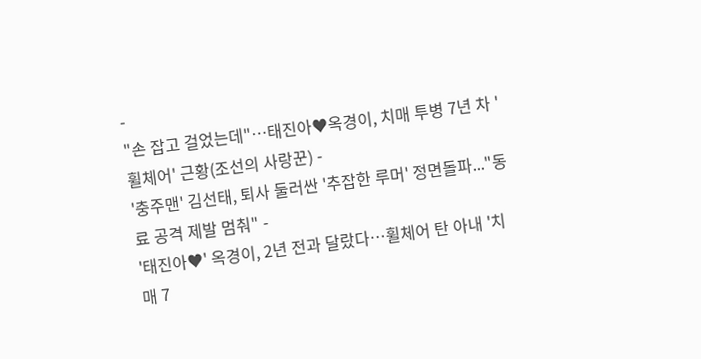-
"손 잡고 걸었는데"…태진아♥옥경이, 치매 투병 7년 차 '휠체어' 근황(조선의 사랑꾼) -
'충주맨' 김선태, 퇴사 둘러싼 '추잡한 루머' 정면돌파..."동료 공격 제발 멈춰" -
'태진아♥' 옥경이, 2년 전과 달랐다…휠체어 탄 아내 '치매 7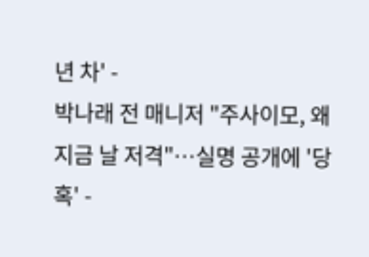년 차' -
박나래 전 매니저 "주사이모, 왜 지금 날 저격"…실명 공개에 '당혹' -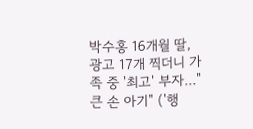박수홍 16개월 딸, 광고 17개 찍더니 가족 중 '최고' 부자..."큰 손 아기" ('행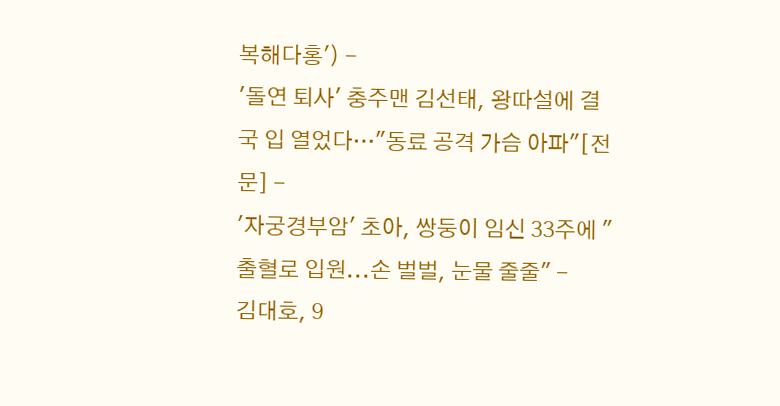복해다홍') -
'돌연 퇴사' 충주맨 김선태, 왕따설에 결국 입 열었다…"동료 공격 가슴 아파"[전문] -
'자궁경부암' 초아, 쌍둥이 임신 33주에 "출혈로 입원...손 벌벌, 눈물 줄줄" -
김대호, 9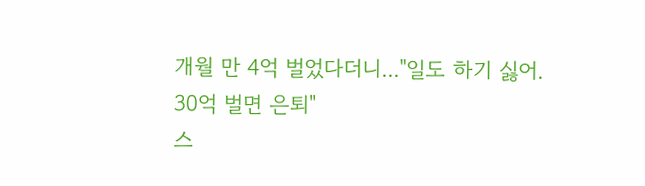개월 만 4억 벌었다더니..."일도 하기 싫어. 30억 벌면 은퇴"
스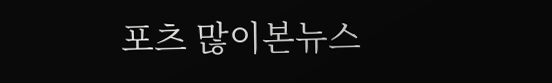포츠 많이본뉴스